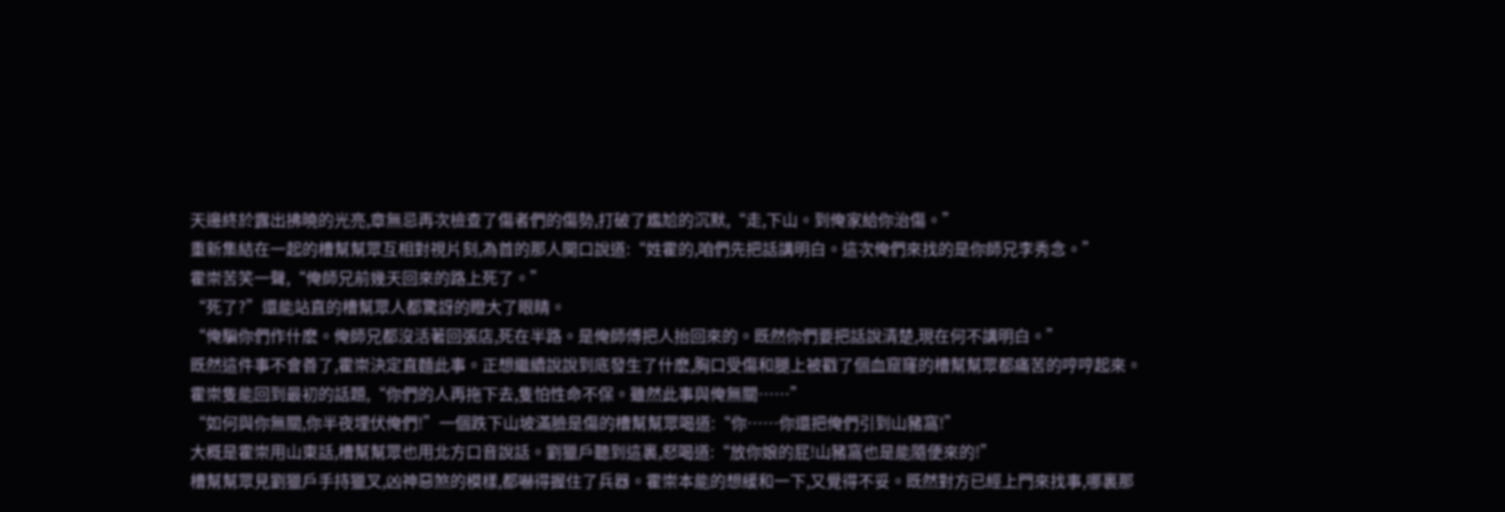天邊終於露出拂曉的光亮,章無忌再次檢查了傷者們的傷勢,打破了尷尬的沉默,“走,下山。到俺家給你治傷。”
重新集結在一起的槽幫幫眾互相對視片刻,為首的那人開口說道:“姓霍的,咱們先把話講明白。這次俺們來找的是你師兄李秀念。”
霍崇苦笑一聲,“俺師兄前幾天回來的路上死了。”
“死了?”還能站直的槽幫眾人都驚訝的瞪大了眼睛。
“俺騙你們作什麽。俺師兄都沒活著回張店,死在半路。是俺師傅把人抬回來的。既然你們要把話說清楚,現在何不講明白。”
既然這件事不會善了,霍崇決定直麵此事。正想繼續說說到底發生了什麽,胸口受傷和腿上被戳了個血窟窿的槽幫幫眾都痛苦的哼哼起來。
霍崇隻能回到最初的話題,“你們的人再拖下去,隻怕性命不保。雖然此事與俺無關……”
“如何與你無關,你半夜埋伏俺們!”一個跌下山坡滿臉是傷的槽幫幫眾喝道:“你……你還把俺們引到山豬窩!”
大概是霍崇用山東話,槽幫幫眾也用北方口音說話。劉獵戶聽到這裏,怒喝道:“放你娘的屁!山豬窩也是能隨便來的!”
槽幫幫眾見劉獵戶手持獵叉,凶神惡煞的模樣,都嚇得握住了兵器。霍崇本能的想緩和一下,又覺得不妥。既然對方已經上門來找事,哪裏那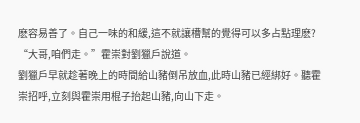麽容易善了。自己一味的和緩,這不就讓槽幫的覺得可以多占點理麽?
“大哥,咱們走。”霍崇對劉獵戶說道。
劉獵戶早就趁著晚上的時間給山豬倒吊放血,此時山豬已經綁好。聽霍崇招呼,立刻與霍崇用棍子抬起山豬,向山下走。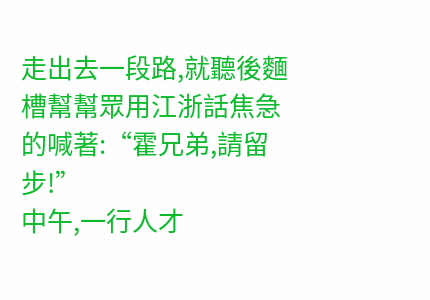走出去一段路,就聽後麵槽幫幫眾用江浙話焦急的喊著:“霍兄弟,請留步!”
中午,一行人才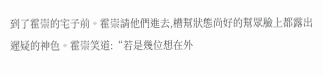到了霍崇的宅子前。霍崇請他們進去,槽幫狀態尚好的幫眾臉上都露出遲疑的神色。霍崇笑道:“若是幾位想在外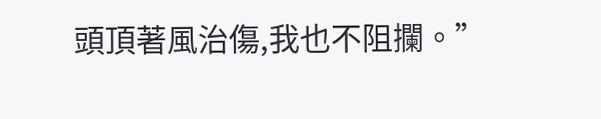頭頂著風治傷,我也不阻攔。”